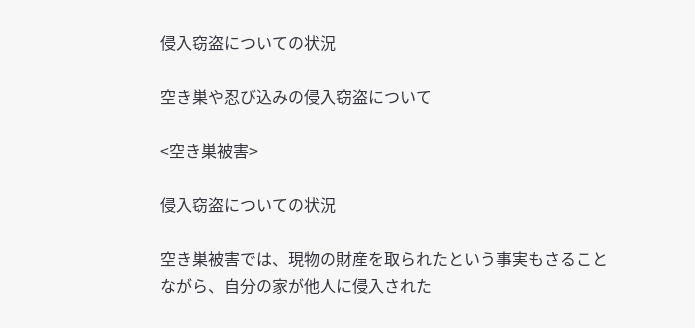侵入窃盗についての状況

空き巣や忍び込みの侵入窃盗について

<空き巣被害>

侵入窃盗についての状況

空き巣被害では、現物の財産を取られたという事実もさることながら、自分の家が他人に侵入された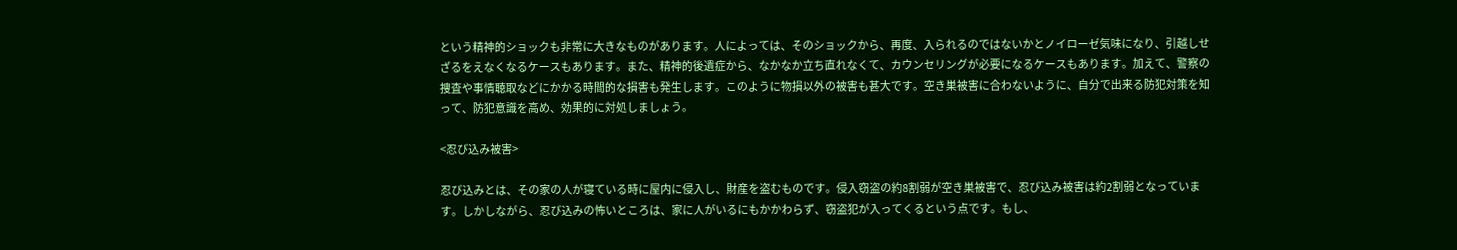という精神的ショックも非常に大きなものがあります。人によっては、そのショックから、再度、入られるのではないかとノイローゼ気味になり、引越しせざるをえなくなるケースもあります。また、精神的後遺症から、なかなか立ち直れなくて、カウンセリングが必要になるケースもあります。加えて、警察の捜査や事情聴取などにかかる時間的な損害も発生します。このように物損以外の被害も甚大です。空き巣被害に合わないように、自分で出来る防犯対策を知って、防犯意識を高め、効果的に対処しましょう。

<忍び込み被害>

忍び込みとは、その家の人が寝ている時に屋内に侵入し、財産を盗むものです。侵入窃盗の約8割弱が空き巣被害で、忍び込み被害は約2割弱となっています。しかしながら、忍び込みの怖いところは、家に人がいるにもかかわらず、窃盗犯が入ってくるという点です。もし、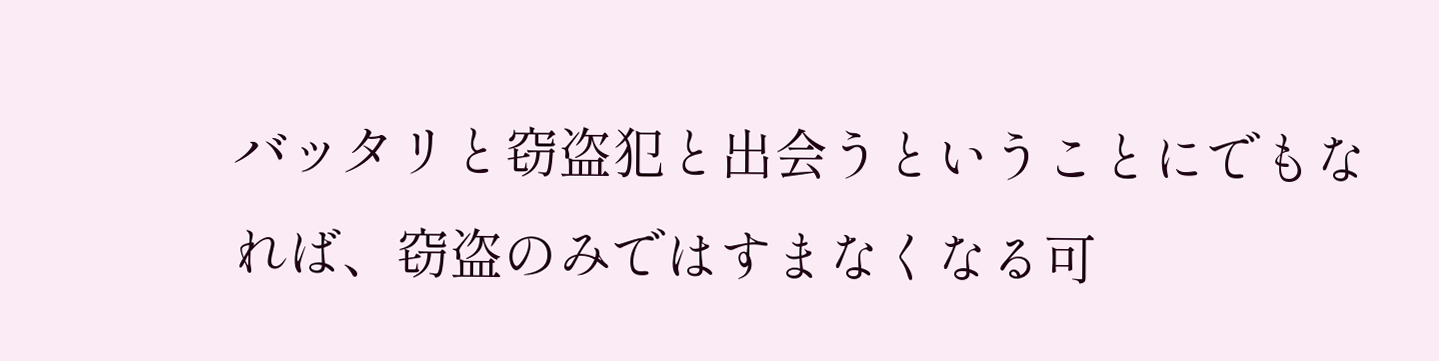バッタリと窃盗犯と出会うということにでもなれば、窃盗のみではすまなくなる可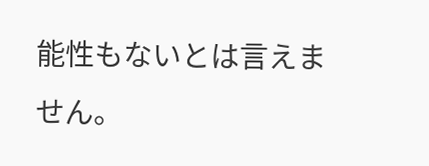能性もないとは言えません。